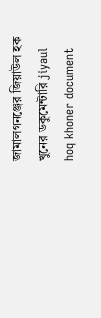জামালগনঞ্জের জিয়াউল হক খুনের ডকুমেন্টারি jiyaul hoq khoner document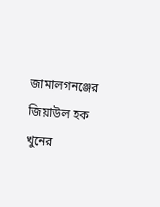জামালগনঞ্জের জিয়াউল হক খুনের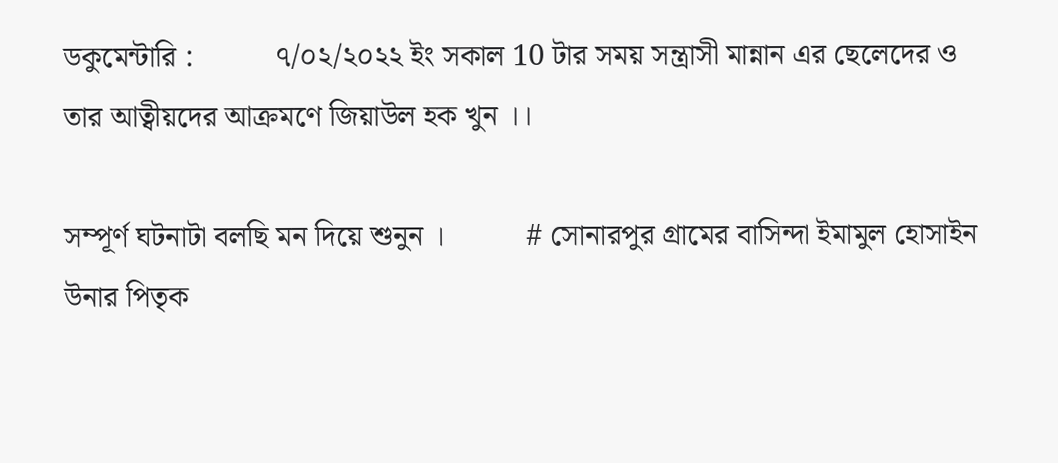ডকুমেন্টারি :           ৭/০২/২০২২ ইং সকাল 10 টার সময় সন্ত্রাসী মান্নান এর ছেলেদের ও তার আত্বীয়দের আক্রমণে জিয়াউল হক খুন ।।

সম্পূর্ণ ঘটনাটা বলছি মন দিয়ে শুনুন ।           # সোনারপুর গ্রামের বাসিন্দা ইমামুল হোসাইন উনার পিতৃক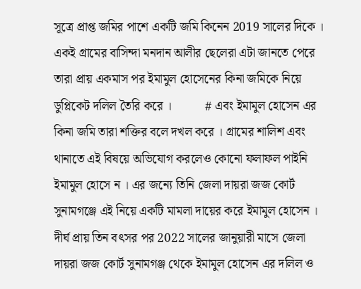সূত্রে প্রাপ্ত জমির পাশে একটি জমি কিনেন 2019 সালের দিকে । একই গ্রামের বাসিন্দা মনদান আলীর ছেলেরা এটা জানতে পেরে তারা প্রায় একমাস পর ইমামুল হোসেনের কিনা জমিকে নিয়ে ডুপ্লিকেট দলিল তৈরি করে ।           # এবং ইমামুল হোসেন এর কিনা জমি তারা শক্তির বলে দখল করে । গ্রামের শালিশ এবং থানাতে এই বিষয়ে অভিযোগ করলেও কোনো ফলাফল পাইনি ইমামুল হোসে ন । এর জন্যে তিনি জেলা দায়রা জজ কোর্ট সুনামগঞ্জে এই নিয়ে একটি মামলা দায়ের করে ইমামুল হোসেন । দীর্ঘ প্রায় তিন বৎসর পর 2022 সালের জানুয়ারী মাসে জেলা দায়রা জজ কোর্ট সুনামগঞ্জ থেকে ইমামুল হোসেন এর দলিল ও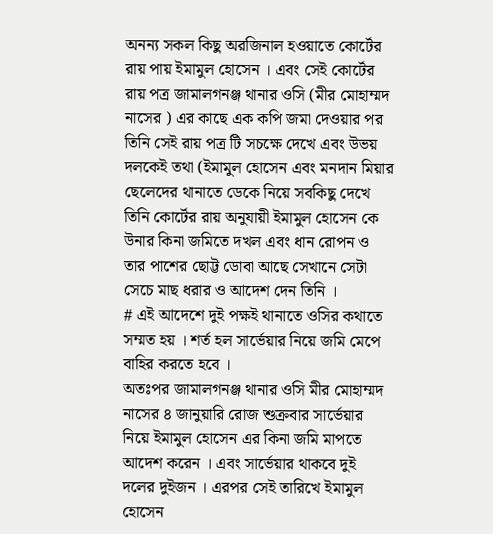অনন্য সকল কিছু অরজিনাল হওয়াতে কোর্টের রায় পায় ইমামুল হোসেন । এবং সেই কোর্টের রায় পত্র জামালগনঞ্জ থানার ওসি (মীর মোহাম্মদ নাসের ) এর কাছে এক কপি জমা দেওয়ার পর তিনি সেই রায় পত্র টি সচক্ষে দেখে এবং উভয় দলকেই তথা (ইমামুল হোসেন এবং মনদান মিয়ার ছেলেদের থানাতে ডেকে নিয়ে সবকিছু দেখে তিনি কোর্টের রায় অনুযায়ী ইমামুল হোসেন কে উনার কিনা জমিতে দখল এবং ধান রোপন ও তার পাশের ছোট্ট ডোবা আছে সেখানে সেটা সেচে মাছ ধরার ও আদেশ দেন তিনি ।            # এই আদেশে দুই পক্ষই থানাতে ওসির কথাতে সম্মত হয় । শর্ত হল সার্ভেয়ার নিয়ে জমি মেপে বাহির করতে হবে ।
অতঃপর জামালগনঞ্জ থানার ওসি মীর মোহাম্মদ নাসের ৪ জানুয়ারি রোজ শুক্রবার সার্ভেয়ার নিয়ে ইমামুল হোসেন এর কিনা জমি মাপতে আদেশ করেন । এবং সার্ভেয়ার থাকবে দুই দলের দুইজন । এরপর সেই তারিখে ইমামুল হোসেন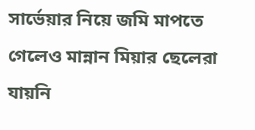সার্ভেয়ার নিয়ে জমি মাপতে গেলেও মান্নান মিয়ার ছেলেরা যায়নি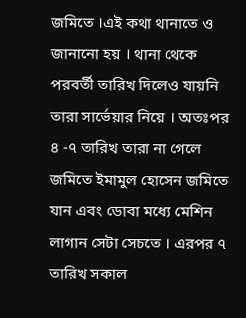জমিতে ।এই কথা থানাতে ও জানানো হয় । থানা থেকে পরবর্তী তারিখ দিলেও যায়নি তারা সার্ভেয়ার নিয়ে । অতঃপর ৪ -৭ তারিখ তারা না গেলে জমিতে ইমামুল হোসেন জমিতে যান এবং ডোবা মধ্যে মেশিন লাগান সেটা সেচতে । এরপর ৭ তারিখ সকাল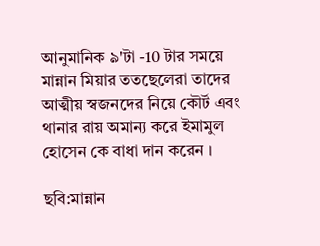আনুমানিক ৯'টা -10 টার সময়ে মান্নান মিয়ার ততছেলেরা তাদের আত্মীয় স্বজনদের নিয়ে কৌর্ট এবং থানার রায় অমান্য করে ইমামুল হোসেন কে বাধা দান করেন ।

ছবি:মান্নান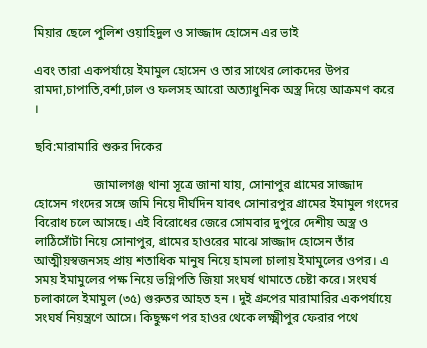মিয়ার ছেলে পুলিশ ওয়াহিদুল ও সাজ্জাদ হোসেন এর ভাই

এবং তারা একপর্যায়ে ইমামুল হোসেন ও তার সাথের লোকদের উপর রামদা,চাপাতি,বর্শা,ঢাল ও ফলসহ আরো অত্যাধুনিক অস্ত্র দিয়ে আক্রমণ করে ।

ছবি:মারামারি শুরুর দিকের

                   জামালগঞ্জ থানা সূত্রে জানা যায়, সোনাপুর গ্রামের সাজ্জাদ হোসেন গংদের সঙ্গে জমি নিয়ে দীর্ঘদিন যাবৎ সোনারপুর গ্রামের ইমামুল গংদের বিরোধ চলে আসছে। এই বিরোধের জেরে সোমবার দুপুরে দেশীয় অস্ত্র ও লাঠিসোঁটা নিয়ে সোনাপুর, গ্রামের হাওরের মাঝে সাজ্জাদ হোসেন তাঁর আত্মীয়স্বজনসহ প্রায় শতাধিক মানুষ নিয়ে হামলা চালায় ইমামুলের ওপর। এ সময় ইমামুলের পক্ষ নিয়ে ভগ্নিপতি জিয়া সংঘর্ষ থামাতে চেষ্টা করে। সংঘর্ষ চলাকালে ইমামুল (৩৫) গুরুতর আহত হন । দুই গ্রুপের মারামারির একপর্যায়ে সংঘর্ষ নিয়ন্ত্রণে আসে। কিছুক্ষণ পর হাওর থেকে লক্ষ্মীপুর ফেরার পথে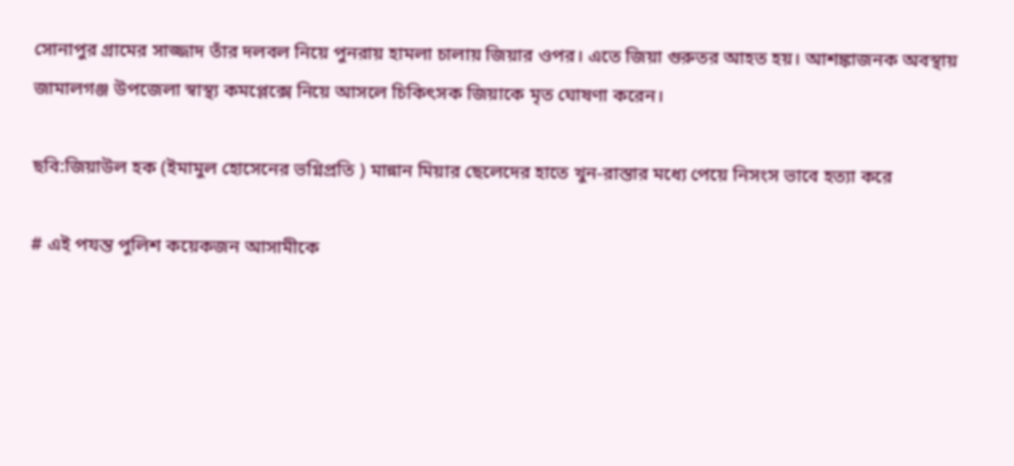সোনাপুর গ্রামের সাজ্জাদ তাঁর দলবল নিয়ে পুনরায় হামলা চালায় জিয়ার ওপর। এতে জিয়া গুরুতর আহত হয়। আশঙ্কাজনক অবস্থায় জামালগঞ্জ উপজেলা স্বাস্থ্য কমপ্লেক্সে নিয়ে আসলে চিকিৎসক জিয়াকে মৃত ঘোষণা করেন।

ছবি:জিয়াউল হক (ইমামুল হোসেনের ভগ্নিপ্রতি ) মান্নান মিয়ার ছেলেদের হাতে খুন-রাস্তার মধ্যে পেয়ে নিসংস ভাবে হত্যা করে

# এই পযন্ত পুলিশ কয়েকজন আসামীকে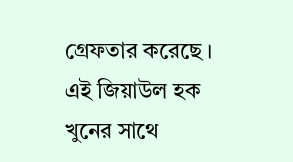গ্রেফতার করেছে । এই জিয়াউল হক খুনের সাথে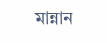মান্নান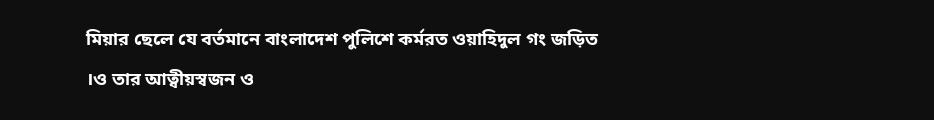মিয়ার ছেলে যে বর্তমানে বাংলাদেশ পুলিশে কর্মরত ওয়াহিদুল গং জড়িত ।ও তার আত্বীয়স্বজন ও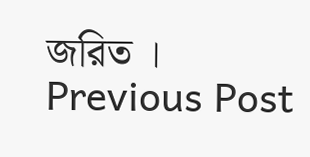জরিত ।
Previous Post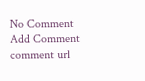No Comment
Add Comment
comment url